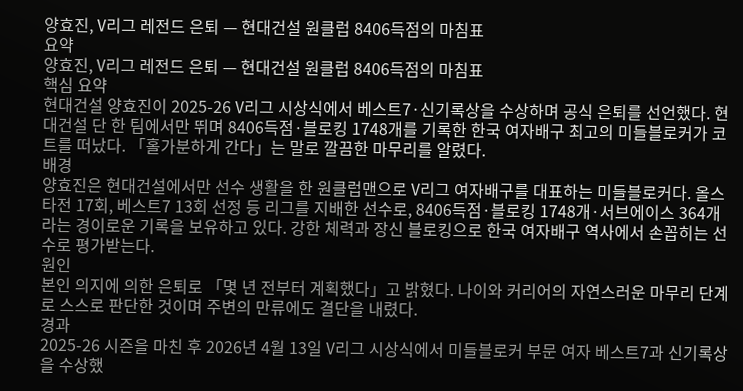양효진, V리그 레전드 은퇴 — 현대건설 원클럽 8406득점의 마침표
요약
양효진, V리그 레전드 은퇴 — 현대건설 원클럽 8406득점의 마침표
핵심 요약
현대건설 양효진이 2025-26 V리그 시상식에서 베스트7·신기록상을 수상하며 공식 은퇴를 선언했다. 현대건설 단 한 팀에서만 뛰며 8406득점·블로킹 1748개를 기록한 한국 여자배구 최고의 미들블로커가 코트를 떠났다. 「홀가분하게 간다」는 말로 깔끔한 마무리를 알렸다.
배경
양효진은 현대건설에서만 선수 생활을 한 원클럽맨으로 V리그 여자배구를 대표하는 미들블로커다. 올스타전 17회, 베스트7 13회 선정 등 리그를 지배한 선수로, 8406득점·블로킹 1748개·서브에이스 364개라는 경이로운 기록을 보유하고 있다. 강한 체력과 장신 블로킹으로 한국 여자배구 역사에서 손꼽히는 선수로 평가받는다.
원인
본인 의지에 의한 은퇴로 「몇 년 전부터 계획했다」고 밝혔다. 나이와 커리어의 자연스러운 마무리 단계로 스스로 판단한 것이며 주변의 만류에도 결단을 내렸다.
경과
2025-26 시즌을 마친 후 2026년 4월 13일 V리그 시상식에서 미들블로커 부문 여자 베스트7과 신기록상을 수상했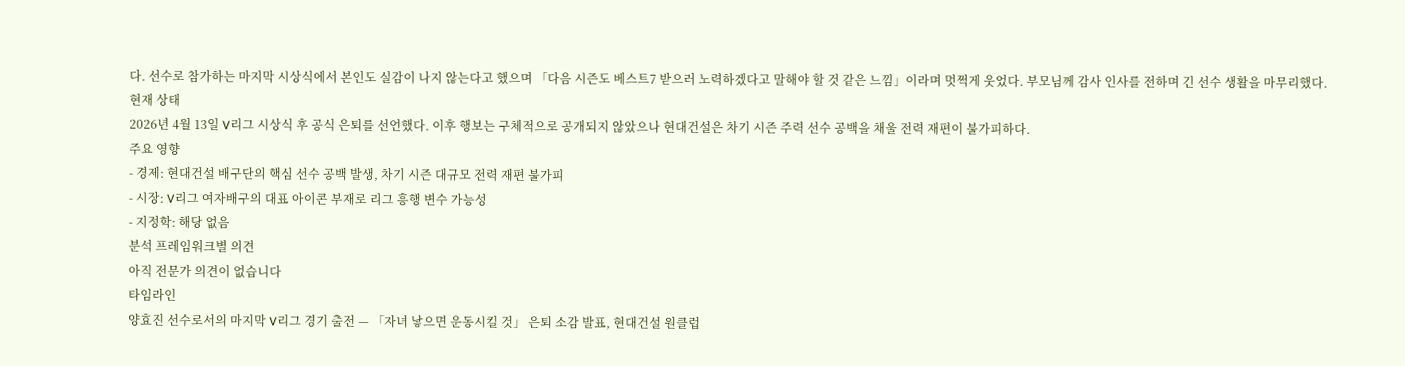다. 선수로 참가하는 마지막 시상식에서 본인도 실감이 나지 않는다고 했으며 「다음 시즌도 베스트7 받으러 노력하겠다고 말해야 할 것 같은 느낌」이라며 멋쩍게 웃었다. 부모님께 감사 인사를 전하며 긴 선수 생활을 마무리했다.
현재 상태
2026년 4월 13일 V리그 시상식 후 공식 은퇴를 선언했다. 이후 행보는 구체적으로 공개되지 않았으나 현대건설은 차기 시즌 주력 선수 공백을 채울 전력 재편이 불가피하다.
주요 영향
- 경제: 현대건설 배구단의 핵심 선수 공백 발생, 차기 시즌 대규모 전력 재편 불가피
- 시장: V리그 여자배구의 대표 아이콘 부재로 리그 흥행 변수 가능성
- 지정학: 해당 없음
분석 프레임워크별 의견
아직 전문가 의견이 없습니다
타임라인
양효진 선수로서의 마지막 V리그 경기 출전 — 「자녀 낳으면 운동시킬 것」 은퇴 소감 발표, 현대건설 원클럽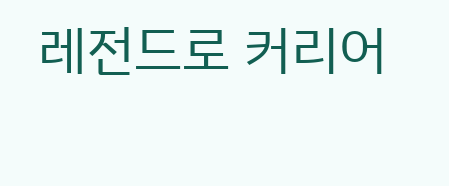레전드로 커리어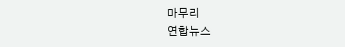마무리
연합뉴스